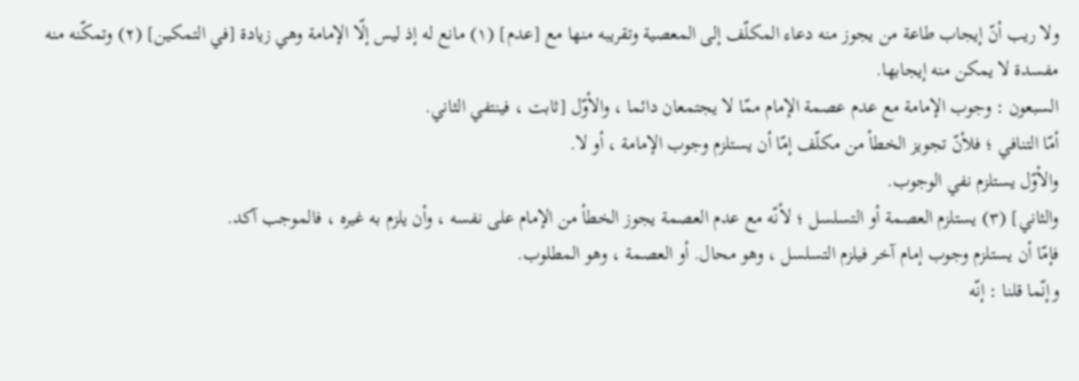ولا ريب أنّ إيجاب طاعة من يجوز منه دعاء المكلّف إلى المعصية وتقريبه منها مع [عدم] (١) مانع له إذ ليس إلّا الإمامة وهي زيادة [في التمكين] (٢) وتمكّنه منه مفسدة لا يمكن منه إيجابها.
السبعون : وجوب الإمامة مع عدم عصمة الإمام ممّا لا يجتمعان دائما ، والأوّل [ثابت ، فينتفي الثاني.
أمّا التنافي ؛ فلأنّ تجويز الخطأ من مكلّف إمّا أن يستلزم وجوب الإمامة ، أو لا.
والأوّل يستلزم نفي الوجوب.
والثاني] (٣) يستلزم العصمة أو التسلسل ؛ لأنّه مع عدم العصمة يجوز الخطأ من الإمام على نفسه ، وأن يلزم به غيره ، فالموجب آكد.
فإمّا أن يستلزم وجوب إمام آخر فيلزم التسلسل ، وهو محال. أو العصمة ، وهو المطلوب.
وإنّما قلنا : إنّه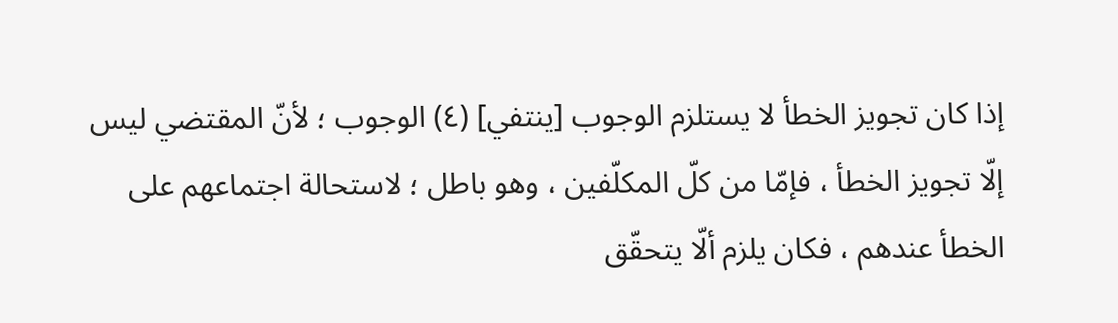إذا كان تجويز الخطأ لا يستلزم الوجوب [ينتفي] (٤) الوجوب ؛ لأنّ المقتضي ليس إلّا تجويز الخطأ ، فإمّا من كلّ المكلّفين ، وهو باطل ؛ لاستحالة اجتماعهم على الخطأ عندهم ، فكان يلزم ألّا يتحقّق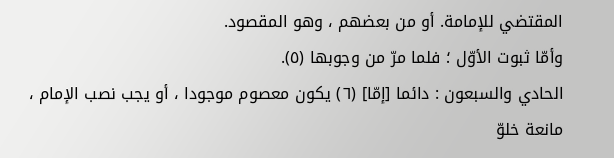المقتضي للإمامة. أو من بعضهم ، وهو المقصود.
وأمّا ثبوت الأوّل ؛ فلما مرّ من وجوبها (٥).
الحادي والسبعون : دائما [إمّا] (٦) يكون معصوم موجودا ، أو يجب نصب الإمام ، مانعة خلوّ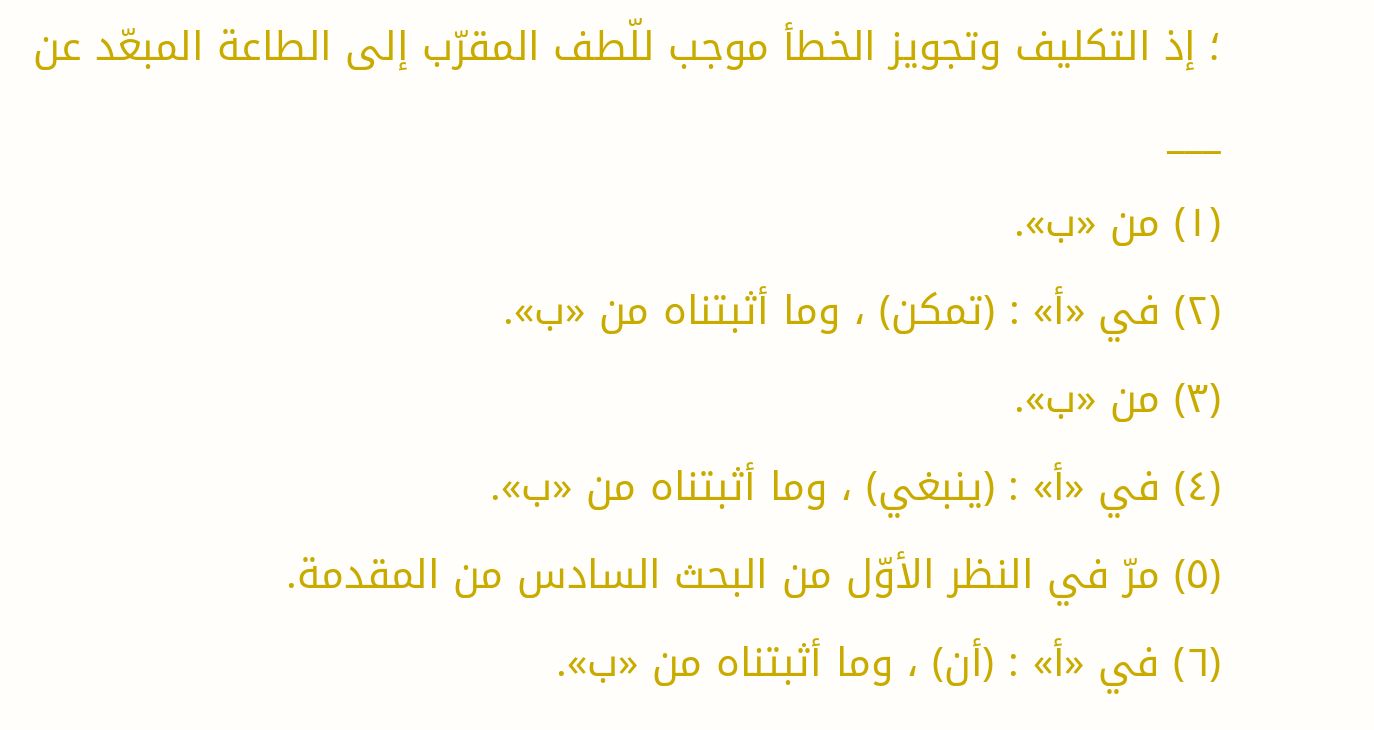؛ إذ التكليف وتجويز الخطأ موجب للّطف المقرّب إلى الطاعة المبعّد عن
___
(١) من «ب».
(٢) في «أ» : (تمكن) ، وما أثبتناه من «ب».
(٣) من «ب».
(٤) في «أ» : (ينبغي) ، وما أثبتناه من «ب».
(٥) مرّ في النظر الأوّل من البحث السادس من المقدمة.
(٦) في «أ» : (أن) ، وما أثبتناه من «ب».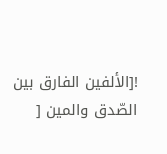![الألفين الفارق بين الصّدق والمين [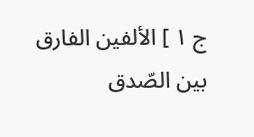ج ١ ] الألفين الفارق بين الصّدق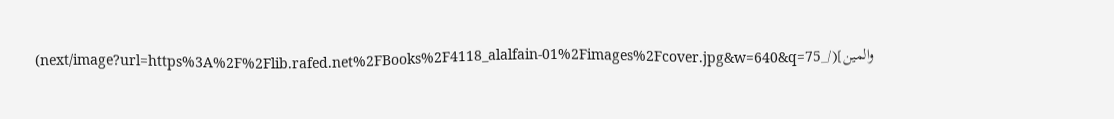والمين](/_next/image?url=https%3A%2F%2Flib.rafed.net%2FBooks%2F4118_alalfain-01%2Fimages%2Fcover.jpg&w=640&q=75)